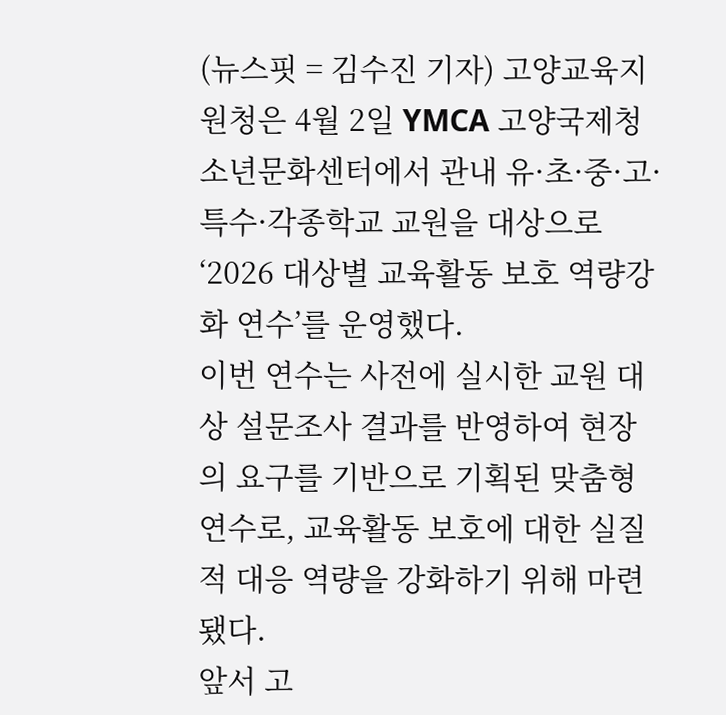(뉴스핏 = 김수진 기자) 고양교육지원청은 4월 2일 YMCA 고양국제청소년문화센터에서 관내 유·초·중·고·특수·각종학교 교원을 대상으로‘2026 대상별 교육활동 보호 역량강화 연수’를 운영했다.
이번 연수는 사전에 실시한 교원 대상 설문조사 결과를 반영하여 현장의 요구를 기반으로 기획된 맞춤형 연수로, 교육활동 보호에 대한 실질적 대응 역량을 강화하기 위해 마련됐다.
앞서 고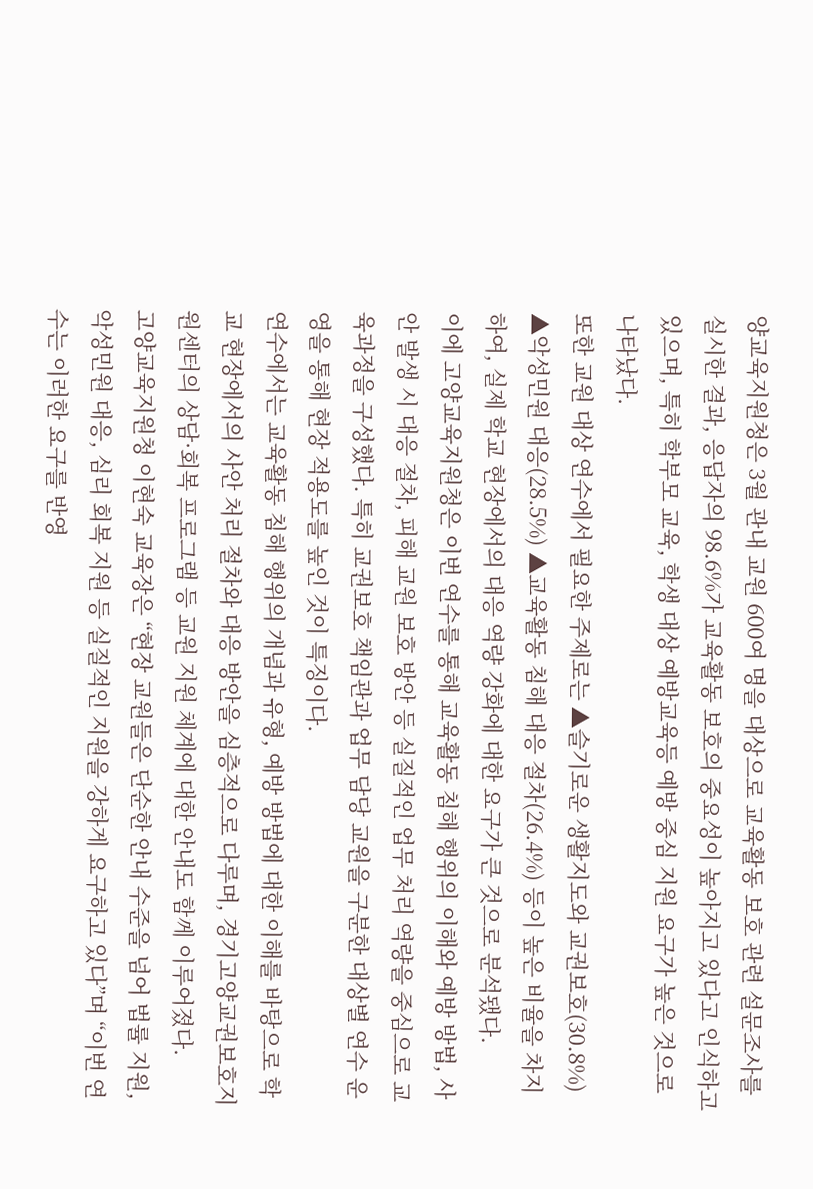양교육지원청은 3월 관내 교원 600여 명을 대상으로 교육활동 보호 관련 설문조사를 실시한 결과, 응답자의 98.6%가 교육활동 보호의 중요성이 높아지고 있다고 인식하고 있으며, 특히 학부모 교육, 학생 대상 예방교육등 예방 중심 지원 요구가 높은 것으로 나타났다.
또한 교원 대상 연수에서 필요한 주제로는 ▲슬기로운 생활지도와 교권보호(30.8%) ▲악성민원 대응(28.5%) ▲교육활동 침해 대응 절차(26.4%) 등이 높은 비율을 차지하여, 실제 학교 현장에서의 대응 역량 강화에 대한 요구가 큰 것으로 분석됐다.
이에 고양교육지원청은 이번 연수를 통해 교육활동 침해 행위의 이해와 예방 방법, 사안 발생 시 대응 절차, 피해 교원 보호 방안 등 실질적인 업무 처리 역량을 중심으로 교육과정을 구성했다. 특히 교권보호 책임관과 업무 담당 교원을 구분한 대상별 연수 운영을 통해 현장 적용도를 높인 것이 특징이다.
연수에서는 교육활동 침해 행위의 개념과 유형, 예방 방법에 대한 이해를 바탕으로 학교 현장에서의 사안 처리 절차와 대응 방안을 심층적으로 다루며, 경기고양교권보호지원센터의 상담·회복 프로그램 등 교원 지원 체계에 대한 안내도 함께 이루어졌다.
고양교육지원청 이현숙 교육장은 “현장 교원들은 단순한 안내 수준을 넘어 법률 지원, 악성민원 대응, 심리 회복 지원 등 실질적인 지원을 강하게 요구하고 있다”며 “이번 연수는 이러한 요구를 반영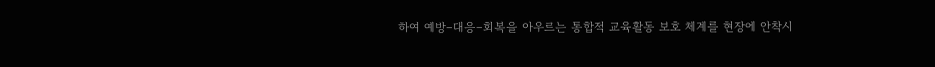하여 예방–대응–회복을 아우르는 통합적 교육활동 보호 체계를 현장에 안착시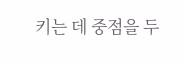키는 데 중점을 두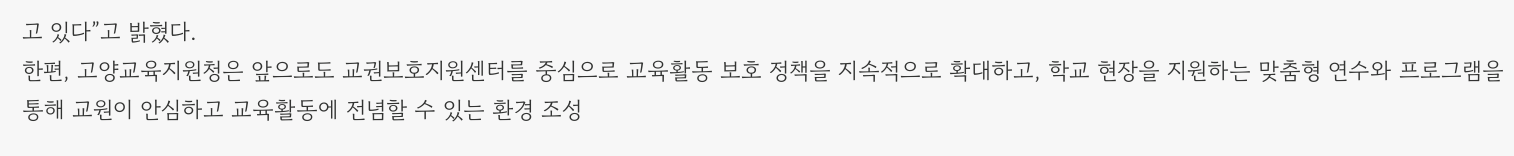고 있다”고 밝혔다.
한편, 고양교육지원청은 앞으로도 교권보호지원센터를 중심으로 교육활동 보호 정책을 지속적으로 확대하고, 학교 현장을 지원하는 맞춤형 연수와 프로그램을 통해 교원이 안심하고 교육활동에 전념할 수 있는 환경 조성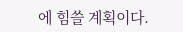에 힘쓸 계획이다.